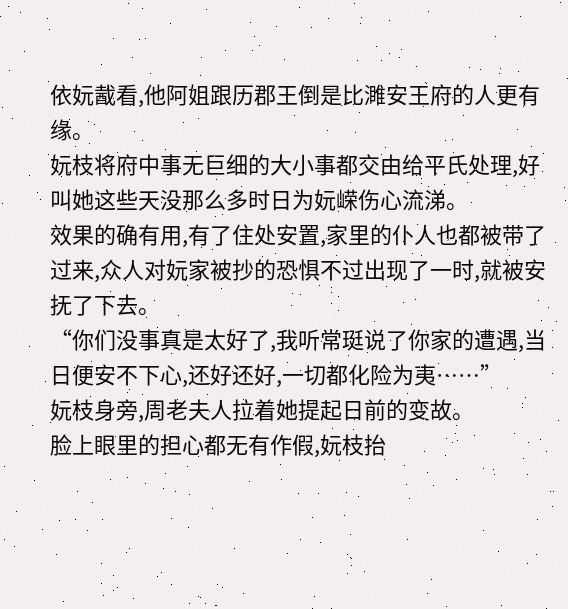依妧酨看,他阿姐跟历郡王倒是比濉安王府的人更有缘。
妧枝将府中事无巨细的大小事都交由给平氏处理,好叫她这些天没那么多时日为妧嵘伤心流涕。
效果的确有用,有了住处安置,家里的仆人也都被带了过来,众人对妧家被抄的恐惧不过出现了一时,就被安抚了下去。
“你们没事真是太好了,我听常珽说了你家的遭遇,当日便安不下心,还好还好,一切都化险为夷……”
妧枝身旁,周老夫人拉着她提起日前的变故。
脸上眼里的担心都无有作假,妧枝抬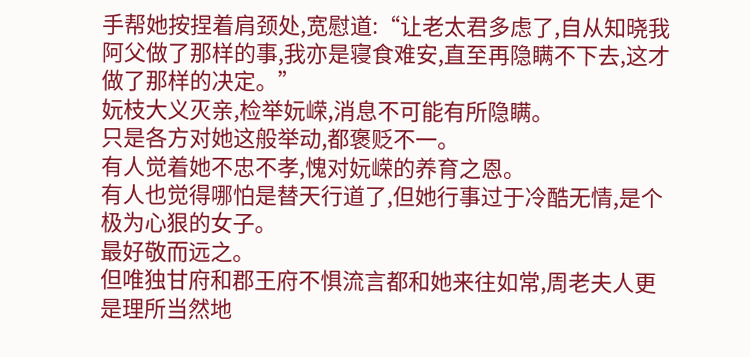手帮她按捏着肩颈处,宽慰道:“让老太君多虑了,自从知晓我阿父做了那样的事,我亦是寝食难安,直至再隐瞒不下去,这才做了那样的决定。”
妧枝大义灭亲,检举妧嵘,消息不可能有所隐瞒。
只是各方对她这般举动,都褒贬不一。
有人觉着她不忠不孝,愧对妧嵘的养育之恩。
有人也觉得哪怕是替天行道了,但她行事过于冷酷无情,是个极为心狠的女子。
最好敬而远之。
但唯独甘府和郡王府不惧流言都和她来往如常,周老夫人更是理所当然地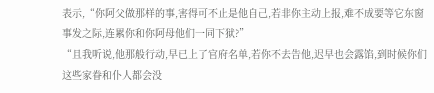表示,“你阿父做那样的事,害得可不止是他自己,若非你主动上报,难不成要等它东窗事发之际,连累你和你阿母他们一同下狱?”
“且我听说,他那般行动,早已上了官府名单,若你不去告他,迟早也会露馅,到时候你们这些家眷和仆人都会没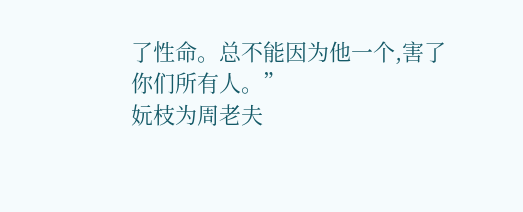了性命。总不能因为他一个,害了你们所有人。”
妧枝为周老夫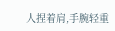人捏着肩,手腕轻重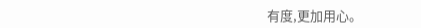有度,更加用心。